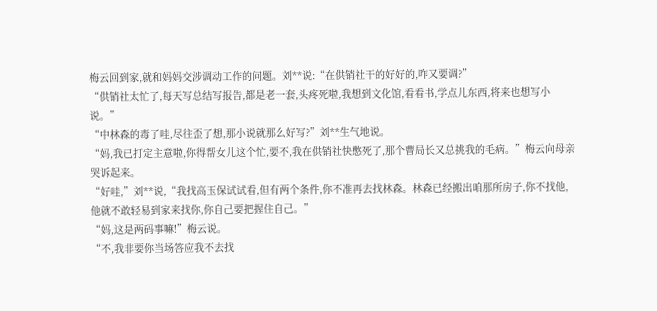梅云回到家,就和妈妈交涉调动工作的问题。刘**说:“在供销社干的好好的,咋又要调?”
“供销社太忙了,每天写总结写报告,都是老一套,头疼死啦,我想到文化馆,看看书,学点儿东西,将来也想写小说。”
“中林森的毒了哇,尽往歪了想,那小说就那么好写?”刘**生气地说。
“妈,我已打定主意啦,你得帮女儿这个忙,要不,我在供销社快憋死了,那个曹局长又总挑我的毛病。”梅云向母亲哭诉起来。
“好哇,”刘**说,“我找高玉保试试看,但有两个条件,你不准再去找林森。林森已经搬出咱那所房子,你不找他,他就不敢轻易到家来找你,你自己要把握住自己。”
“妈,这是两码事嘛!”梅云说。
“不,我非要你当场答应我不去找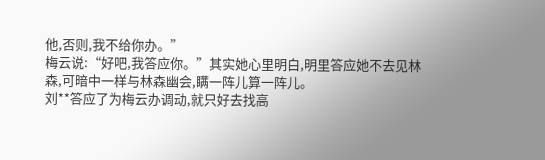他,否则,我不给你办。”
梅云说:“好吧,我答应你。”其实她心里明白,明里答应她不去见林森,可暗中一样与林森幽会,瞒一阵儿算一阵儿。
刘**答应了为梅云办调动,就只好去找高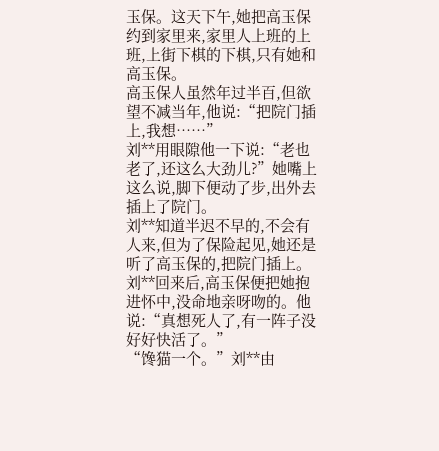玉保。这天下午,她把高玉保约到家里来,家里人上班的上班,上街下棋的下棋,只有她和高玉保。
高玉保人虽然年过半百,但欲望不减当年,他说:“把院门插上,我想……”
刘**用眼隙他一下说:“老也老了,还这么大劲儿?”她嘴上这么说,脚下便动了步,出外去插上了院门。
刘**知道半迟不早的,不会有人来,但为了保险起见,她还是听了高玉保的,把院门插上。
刘**回来后,高玉保便把她抱进怀中,没命地亲呀吻的。他说:“真想死人了,有一阵子没好好快活了。”
“馋猫一个。”刘**由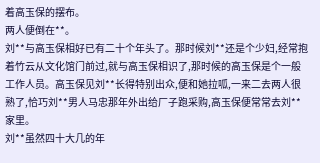着高玉保的摆布。
两人便倒在**。
刘**与高玉保相好已有二十个年头了。那时候刘**还是个少妇,经常抱着竹云从文化馆门前过,就与高玉保相识了,那时候的高玉保是个一般工作人员。高玉保见刘**长得特别出众,便和她拉呱,一来二去两人很熟了,恰巧刘**男人马忠那年外出给厂子跑采购,高玉保便常常去刘**家里。
刘**虽然四十大几的年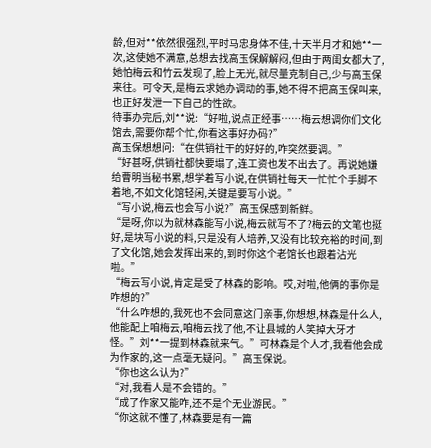龄,但对**依然很强烈,平时马忠身体不佳,十天半月才和她**一次,这使她不满意,总想去找高玉保解解闷,但由于两闺女都大了,她怕梅云和竹云发现了,脸上无光,就尽量克制自己,少与高玉保来往。可令天,是梅云求她办调动的事,她不得不把高玉保叫来,也正好发泄一下自己的性欲。
待事办完后,刘**说:“好啦,说点正经事……梅云想调你们文化馆去,需要你帮个忙,你看这事好办码?”
高玉保想想问:“在供销社干的好好的,咋突然要调。”
“好甚呀,供销社都快要塌了,连工资也发不出去了。再说她嫌给曹明当秘书累,想学着写小说,在供销社每天一忙忙个手脚不着地,不如文化馆轻闲,关键是要写小说。”
“写小说,梅云也会写小说?”高玉保感到新鲜。
“是呀,你以为就林森能写小说,梅云就写不了?梅云的文笔也挺好,是块写小说的料,只是没有人培养,又没有比较充裕的时间,到了文化馆,她会发挥出来的,到时你这个老馆长也跟着沾光啦。”
“梅云写小说,肯定是受了林森的影响。哎,对啦,他俩的事你是咋想的?”
“什么咋想的,我死也不会同意这门亲事,你想想,林森是什么人,他能配上咱梅云,咱梅云找了他,不让县城的人笑掉大牙才怪。”刘**一提到林森就来气。”可林森是个人才,我看他会成为作家的,这一点毫无疑问。”高玉保说。
“你也这么认为?”
“对,我看人是不会错的。”
“成了作家又能咋,还不是个无业游民。”
“你这就不懂了,林森要是有一篇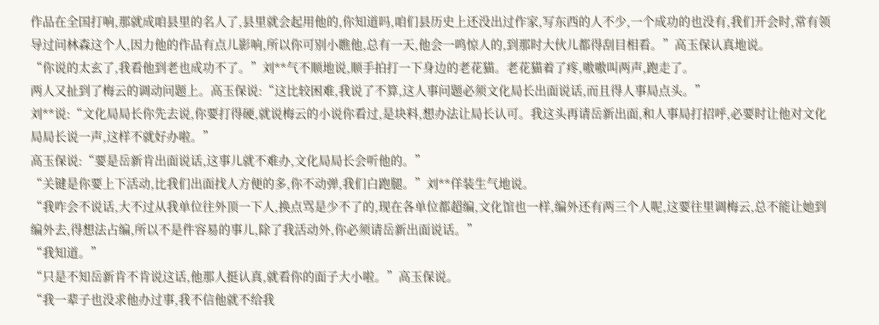作品在全国打响,那就成咱县里的名人了,县里就会起用他的,你知道吗,咱们县历史上还没出过作家,写东西的人不少,一个成功的也没有,我们开会时,常有领导过问林森这个人,因力他的作品有点儿影响,所以你可别小瞧他,总有一天,他会一鸣惊人的,到那时大伙儿都得刮目相看。”高玉保认真地说。
“你说的太玄了,我看他到老也成功不了。”刘**气不顺地说,顺手拍打一下身边的老花猫。老花猫着了疼,嗷嗷叫两声,跑走了。
两人又扯到了梅云的调动问题上。高玉保说:“这比较困难,我说了不算,这人事问题必须文化局长出面说话,而且得人事局点头。”
刘**说:“文化局局长你先去说,你要打得硬,就说梅云的小说你看过,是块料,想办法让局长认可。我这头再请岳新出面,和人事局打招呼,必要时让他对文化局局长说一声,这样不就好办啦。”
高玉保说:“要是岳新肯出面说话,这事儿就不难办,文化局局长会听他的。”
“关键是你要上下活动,比我们出面找人方便的多,你不动弹,我们白跑腿。”刘**佯装生气地说。
“我咋会不说话,大不过从我单位往外顶一下人,换点骂是少不了的,现在各单位都超编,文化馆也一样,编外还有两三个人呢,这要往里调梅云,总不能让她到编外去,得想法占编,所以不是件容易的事儿,除了我活动外,你必须请岳新出面说话。”
“我知道。”
“只是不知岳新肯不肯说这话,他那人挺认真,就看你的面子大小啦。”高玉保说。
“我一辈子也没求他办过事,我不信他就不给我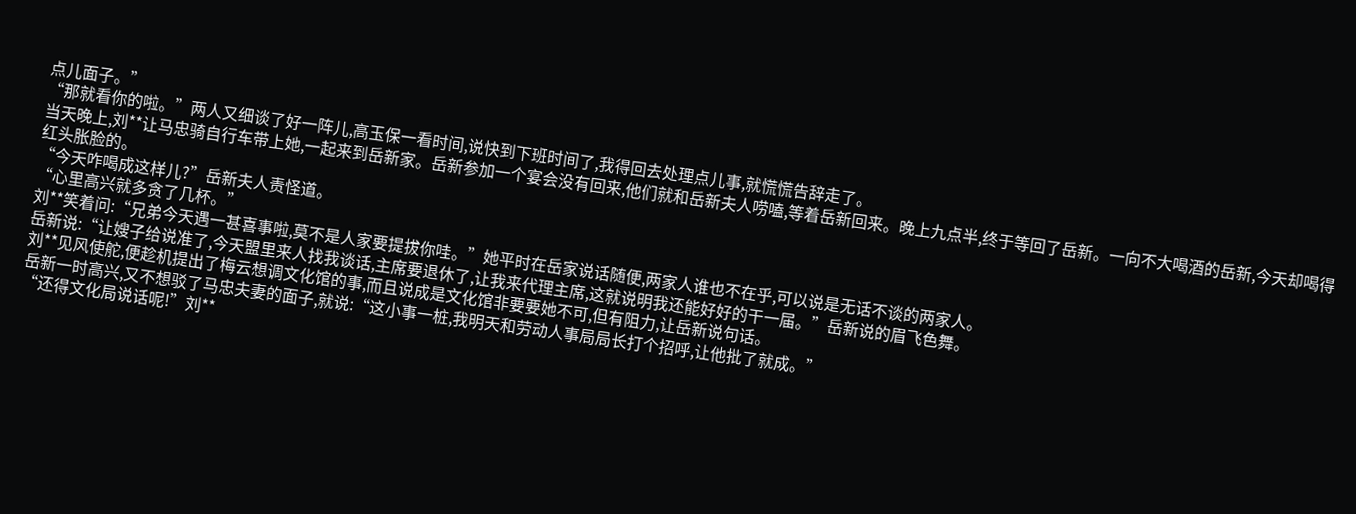点儿面子。”
“那就看你的啦。”两人又细谈了好一阵儿,高玉保一看时间,说快到下班时间了,我得回去处理点儿事,就慌慌告辞走了。
当天晚上,刘**让马忠骑自行车带上她,一起来到岳新家。岳新参加一个宴会没有回来,他们就和岳新夫人唠嗑,等着岳新回来。晚上九点半,终于等回了岳新。一向不大喝酒的岳新,今天却喝得红头胀脸的。
“今天咋喝成这样儿?”岳新夫人责怪道。
“心里高兴就多贪了几杯。”
刘**笑着问:“兄弟今天遇一甚喜事啦,莫不是人家要提拔你哇。”她平时在岳家说话随便,两家人谁也不在乎,可以说是无话不谈的两家人。
岳新说:“让嫂子给说准了,今天盟里来人找我谈话,主席要退休了,让我来代理主席,这就说明我还能好好的干一届。”岳新说的眉飞色舞。
刘**见风使舵,便趁机提出了梅云想调文化馆的事,而且说成是文化馆非要要她不可,但有阻力,让岳新说句话。
岳新一时高兴,又不想驳了马忠夫妻的面子,就说:“这小事一桩,我明天和劳动人事局局长打个招呼,让他批了就成。”
“还得文化局说话呢!”刘**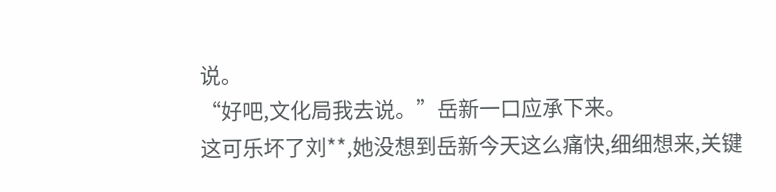说。
“好吧,文化局我去说。”岳新一口应承下来。
这可乐坏了刘**,她没想到岳新今天这么痛快,细细想来,关键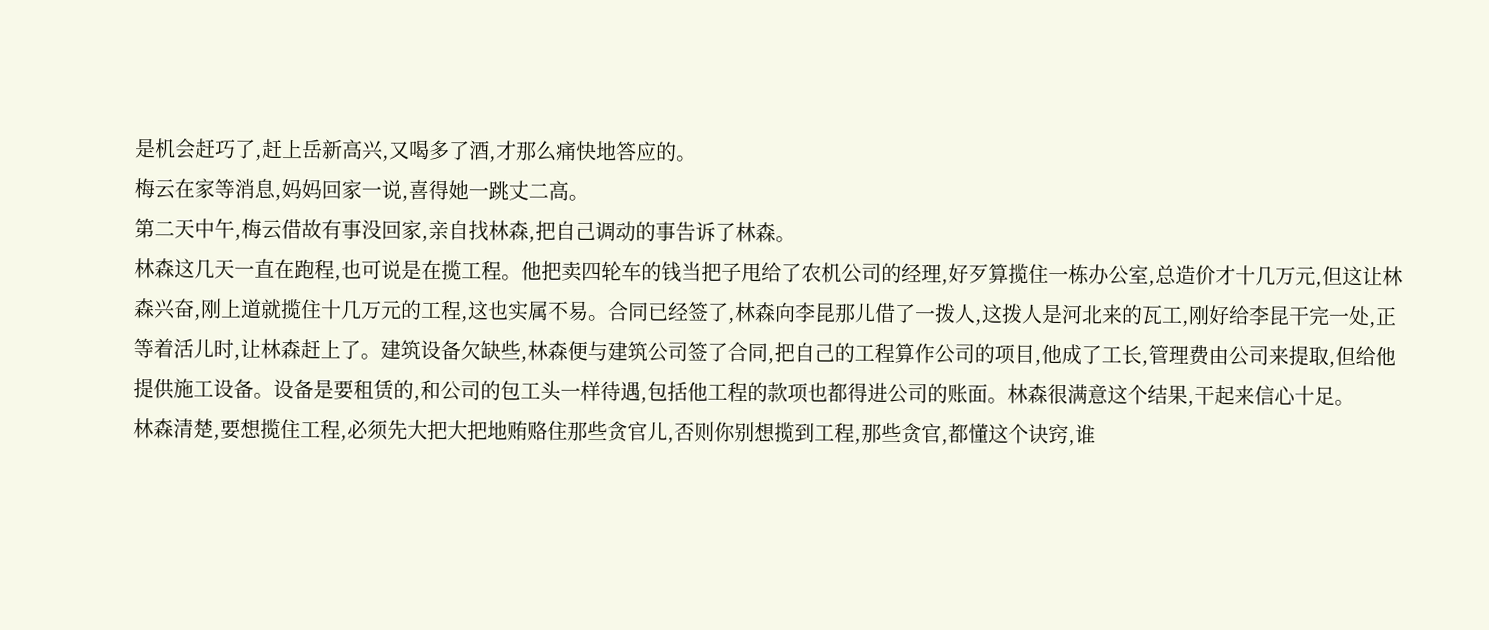是机会赶巧了,赶上岳新高兴,又喝多了酒,才那么痛快地答应的。
梅云在家等消息,妈妈回家一说,喜得她一跳丈二高。
第二天中午,梅云借故有事没回家,亲自找林森,把自己调动的事告诉了林森。
林森这几天一直在跑程,也可说是在揽工程。他把卖四轮车的钱当把子甩给了农机公司的经理,好歹算揽住一栋办公室,总造价才十几万元,但这让林森兴奋,刚上道就揽住十几万元的工程,这也实属不易。合同已经签了,林森向李昆那儿借了一拨人,这拨人是河北来的瓦工,刚好给李昆干完一处,正等着活儿时,让林森赶上了。建筑设备欠缺些,林森便与建筑公司签了合同,把自己的工程算作公司的项目,他成了工长,管理费由公司来提取,但给他提供施工设备。设备是要租赁的,和公司的包工头一样待遇,包括他工程的款项也都得进公司的账面。林森很满意这个结果,干起来信心十足。
林森清楚,要想揽住工程,必须先大把大把地贿赂住那些贪官儿,否则你别想揽到工程,那些贪官,都懂这个诀窍,谁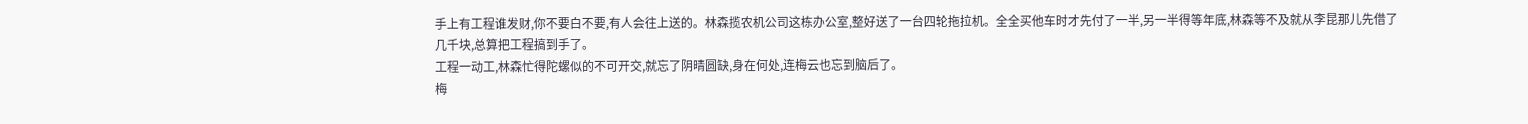手上有工程谁发财,你不要白不要,有人会往上送的。林森揽农机公司这栋办公室,整好送了一台四轮拖拉机。全全买他车时才先付了一半,另一半得等年底,林森等不及就从李昆那儿先借了几千块,总算把工程搞到手了。
工程一动工,林森忙得陀螺似的不可开交,就忘了阴晴圆缺,身在何处,连梅云也忘到脑后了。
梅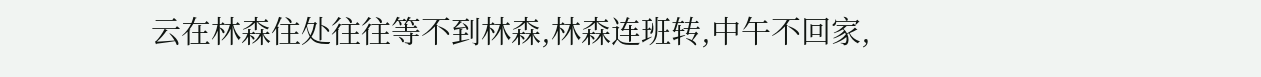云在林森住处往往等不到林森,林森连班转,中午不回家,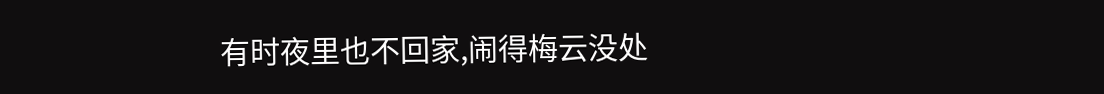有时夜里也不回家,闹得梅云没处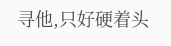寻他,只好硬着头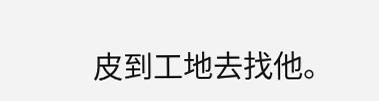皮到工地去找他。